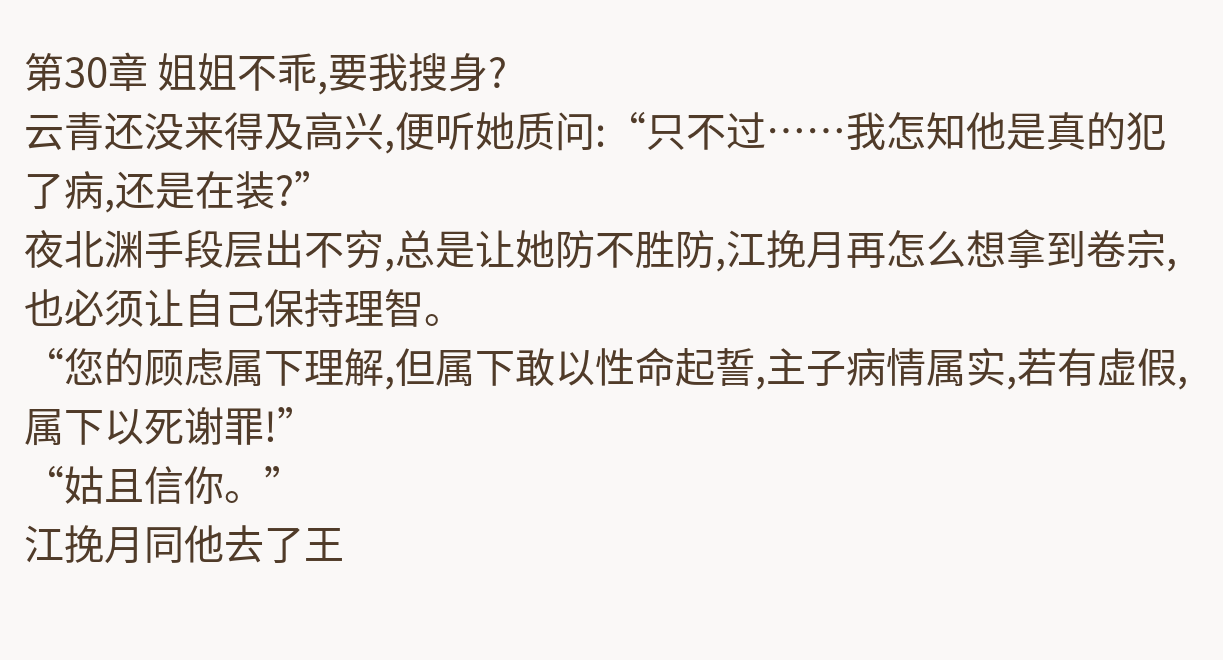第30章 姐姐不乖,要我搜身?
云青还没来得及高兴,便听她质问:“只不过……我怎知他是真的犯了病,还是在装?”
夜北渊手段层出不穷,总是让她防不胜防,江挽月再怎么想拿到卷宗,也必须让自己保持理智。
“您的顾虑属下理解,但属下敢以性命起誓,主子病情属实,若有虚假,属下以死谢罪!”
“姑且信你。”
江挽月同他去了王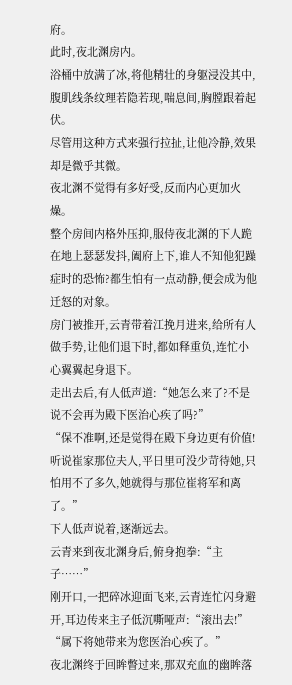府。
此时,夜北渊房内。
浴桶中放满了冰,将他精壮的身躯浸没其中,腹肌线条纹理若隐若现,喘息间,胸膛跟着起伏。
尽管用这种方式来强行拉扯,让他冷静,效果却是微乎其微。
夜北渊不觉得有多好受,反而内心更加火燥。
整个房间内格外压抑,服侍夜北渊的下人跪在地上瑟瑟发抖,阖府上下,谁人不知他犯躁症时的恐怖?都生怕有一点动静,便会成为他迁怒的对象。
房门被推开,云青带着江挽月进来,给所有人做手势,让他们退下时,都如释重负,连忙小心翼翼起身退下。
走出去后,有人低声道:“她怎么来了?不是说不会再为殿下医治心疾了吗?”
“保不准啊,还是觉得在殿下身边更有价值!听说崔家那位夫人,平日里可没少苛待她,只怕用不了多久,她就得与那位崔将军和离了。”
下人低声说着,逐渐远去。
云青来到夜北渊身后,俯身抱拳:“主子……”
刚开口,一把碎冰迎面飞来,云青连忙闪身避开,耳边传来主子低沉嘶哑声:“滚出去!”
“属下将她带来为您医治心疾了。”
夜北渊终于回眸瞥过来,那双充血的幽眸落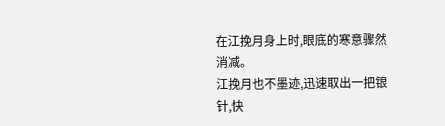在江挽月身上时,眼底的寒意骤然消减。
江挽月也不墨迹,迅速取出一把银针,快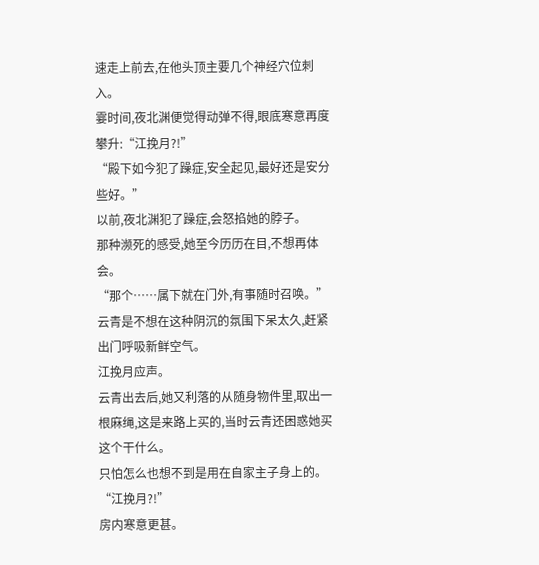速走上前去,在他头顶主要几个神经穴位刺入。
霎时间,夜北渊便觉得动弹不得,眼底寒意再度攀升:“江挽月?!”
“殿下如今犯了躁症,安全起见,最好还是安分些好。”
以前,夜北渊犯了躁症,会怒掐她的脖子。
那种濒死的感受,她至今历历在目,不想再体会。
“那个……属下就在门外,有事随时召唤。”云青是不想在这种阴沉的氛围下呆太久,赶紧出门呼吸新鲜空气。
江挽月应声。
云青出去后,她又利落的从随身物件里,取出一根麻绳,这是来路上买的,当时云青还困惑她买这个干什么。
只怕怎么也想不到是用在自家主子身上的。
“江挽月?!”
房内寒意更甚。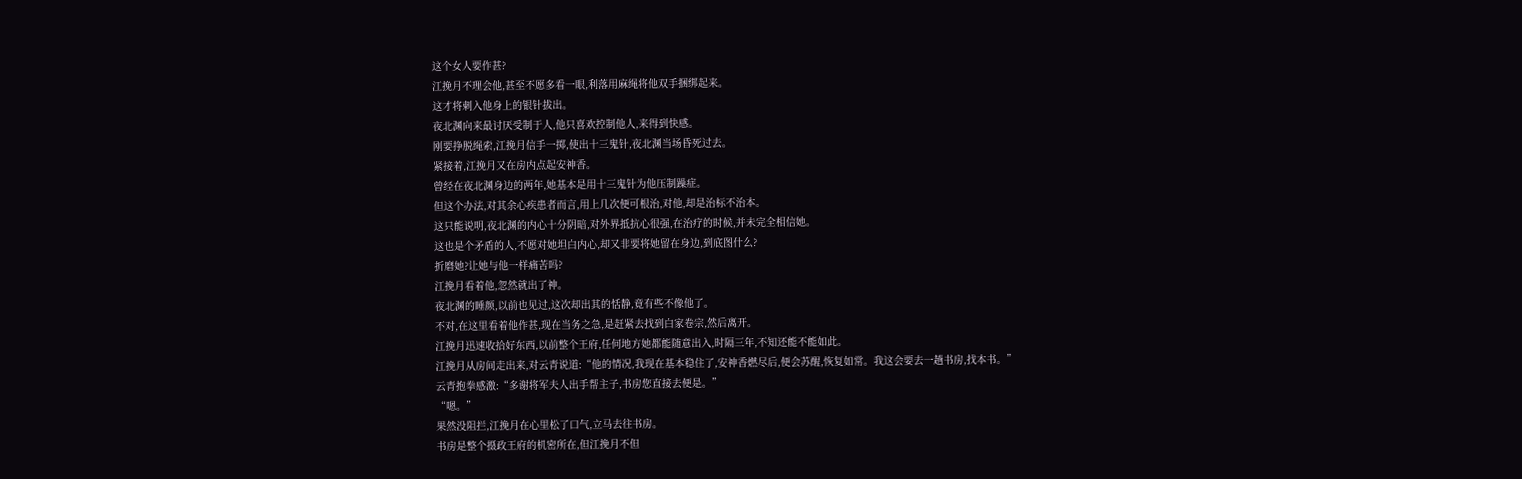这个女人要作甚?
江挽月不理会他,甚至不愿多看一眼,利落用麻绳将他双手捆绑起来。
这才将刺入他身上的银针拔出。
夜北渊向来最讨厌受制于人,他只喜欢控制他人,来得到快感。
刚要挣脱绳索,江挽月信手一掷,使出十三鬼针,夜北渊当场昏死过去。
紧接着,江挽月又在房内点起安神香。
曾经在夜北渊身边的两年,她基本是用十三鬼针为他压制躁症。
但这个办法,对其余心疾患者而言,用上几次便可根治,对他,却是治标不治本。
这只能说明,夜北渊的内心十分阴暗,对外界抵抗心很强,在治疗的时候,并未完全相信她。
这也是个矛盾的人,不愿对她坦白内心,却又非要将她留在身边,到底图什么?
折磨她?让她与他一样痛苦吗?
江挽月看着他,忽然就出了神。
夜北渊的睡颜,以前也见过,这次却出其的恬静,竟有些不像他了。
不对,在这里看着他作甚,现在当务之急,是赶紧去找到白家卷宗,然后离开。
江挽月迅速收拾好东西,以前整个王府,任何地方她都能随意出入,时隔三年,不知还能不能如此。
江挽月从房间走出来,对云青说道:“他的情况,我现在基本稳住了,安神香燃尽后,便会苏醒,恢复如常。我这会要去一趟书房,找本书。”
云青抱拳感激:“多谢将军夫人出手帮主子,书房您直接去便是。”
“嗯。”
果然没阻拦,江挽月在心里松了口气,立马去往书房。
书房是整个摄政王府的机密所在,但江挽月不但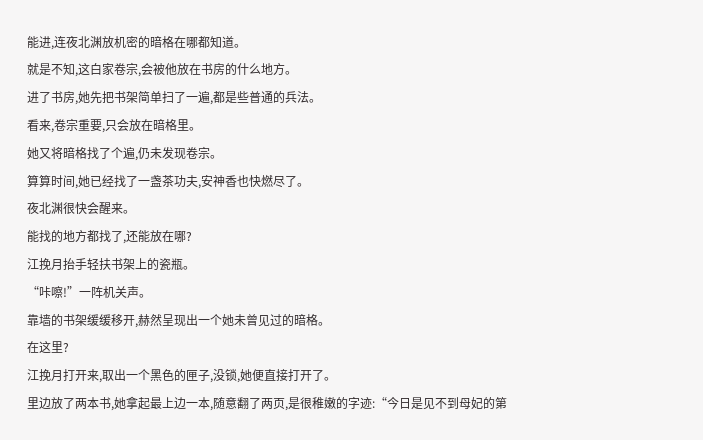能进,连夜北渊放机密的暗格在哪都知道。
就是不知,这白家卷宗,会被他放在书房的什么地方。
进了书房,她先把书架简单扫了一遍,都是些普通的兵法。
看来,卷宗重要,只会放在暗格里。
她又将暗格找了个遍,仍未发现卷宗。
算算时间,她已经找了一盏茶功夫,安神香也快燃尽了。
夜北渊很快会醒来。
能找的地方都找了,还能放在哪?
江挽月抬手轻扶书架上的瓷瓶。
“咔嚓!”一阵机关声。
靠墙的书架缓缓移开,赫然呈现出一个她未曾见过的暗格。
在这里?
江挽月打开来,取出一个黑色的匣子,没锁,她便直接打开了。
里边放了两本书,她拿起最上边一本,随意翻了两页,是很稚嫩的字迹:“今日是见不到母妃的第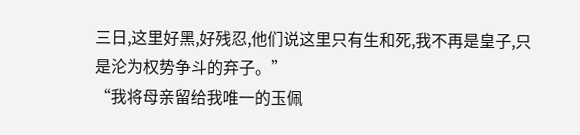三日,这里好黑,好残忍,他们说这里只有生和死,我不再是皇子,只是沦为权势争斗的弃子。”
“我将母亲留给我唯一的玉佩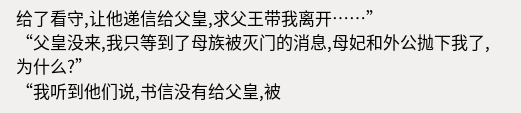给了看守,让他递信给父皇,求父王带我离开……”
“父皇没来,我只等到了母族被灭门的消息,母妃和外公抛下我了,为什么?”
“我听到他们说,书信没有给父皇,被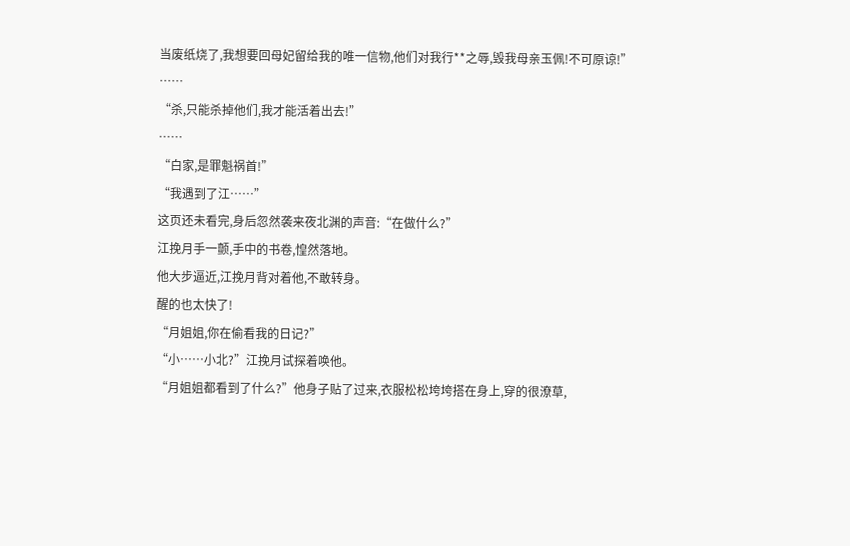当废纸烧了,我想要回母妃留给我的唯一信物,他们对我行**之辱,毁我母亲玉佩!不可原谅!”
……
“杀,只能杀掉他们,我才能活着出去!”
……
“白家,是罪魁祸首!”
“我遇到了江……”
这页还未看完,身后忽然袭来夜北渊的声音:“在做什么?”
江挽月手一颤,手中的书卷,惶然落地。
他大步逼近,江挽月背对着他,不敢转身。
醒的也太快了!
“月姐姐,你在偷看我的日记?”
“小……小北?”江挽月试探着唤他。
“月姐姐都看到了什么?”他身子贴了过来,衣服松松垮垮搭在身上,穿的很潦草,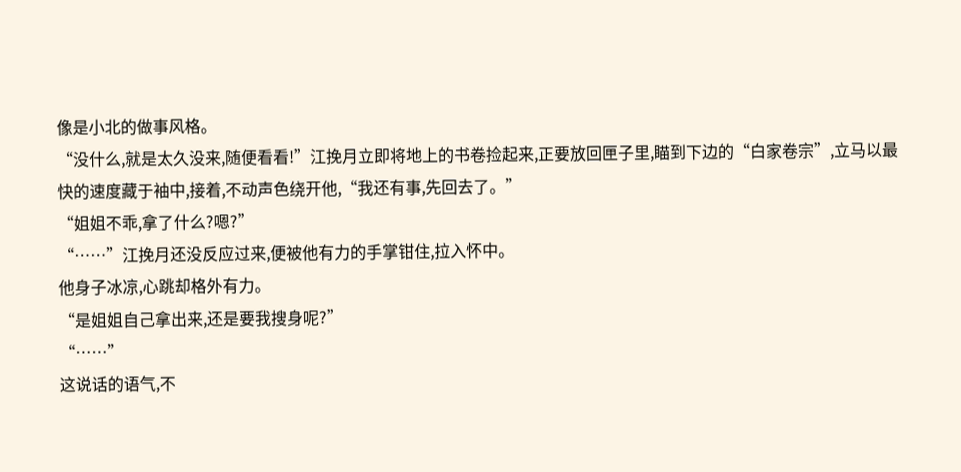像是小北的做事风格。
“没什么,就是太久没来,随便看看!”江挽月立即将地上的书卷捡起来,正要放回匣子里,瞄到下边的“白家卷宗”,立马以最快的速度藏于袖中,接着,不动声色绕开他,“我还有事,先回去了。”
“姐姐不乖,拿了什么?嗯?”
“……”江挽月还没反应过来,便被他有力的手掌钳住,拉入怀中。
他身子冰凉,心跳却格外有力。
“是姐姐自己拿出来,还是要我搜身呢?”
“……”
这说话的语气,不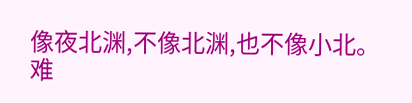像夜北渊,不像北渊,也不像小北。
难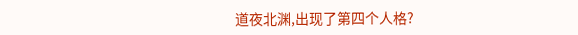道夜北渊,出现了第四个人格?